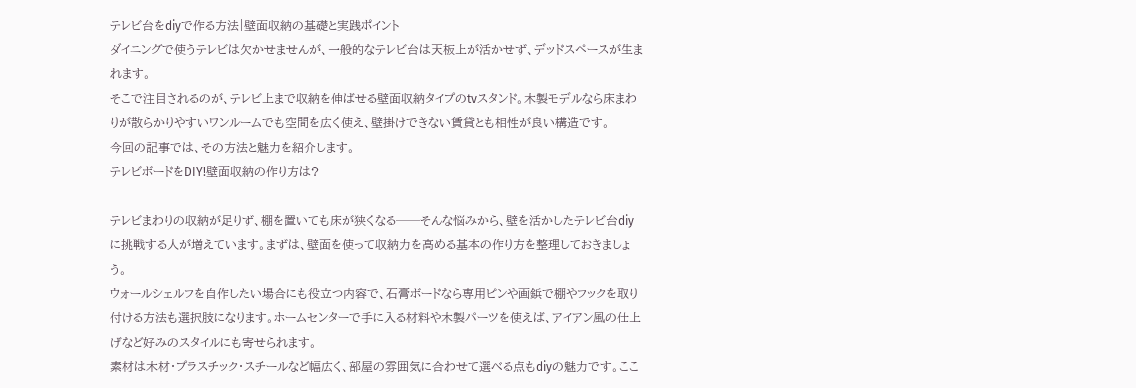テレビ台をdiyで作る方法|壁面収納の基礎と実践ポイント
ダイニングで使うテレビは欠かせませんが、一般的なテレビ台は天板上が活かせず、デッドスペースが生まれます。
そこで注目されるのが、テレビ上まで収納を伸ばせる壁面収納タイプのtvスタンド。木製モデルなら床まわりが散らかりやすいワンルームでも空間を広く使え、壁掛けできない賃貸とも相性が良い構造です。
今回の記事では、その方法と魅力を紹介します。
テレビボードをDIY!壁面収納の作り方は?

テレビまわりの収納が足りず、棚を置いても床が狭くなる──そんな悩みから、壁を活かしたテレビ台diyに挑戦する人が増えています。まずは、壁面を使って収納力を高める基本の作り方を整理しておきましょう。
ウォールシェルフを自作したい場合にも役立つ内容で、石膏ボードなら専用ピンや画鋲で棚やフックを取り付ける方法も選択肢になります。ホームセンターで手に入る材料や木製パーツを使えば、アイアン風の仕上げなど好みのスタイルにも寄せられます。
素材は木材・プラスチック・スチールなど幅広く、部屋の雰囲気に合わせて選べる点もdiyの魅力です。ここ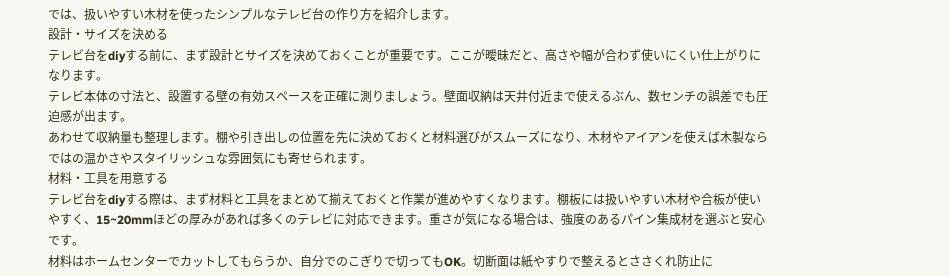では、扱いやすい木材を使ったシンプルなテレビ台の作り方を紹介します。
設計・サイズを決める
テレビ台をdiyする前に、まず設計とサイズを決めておくことが重要です。ここが曖昧だと、高さや幅が合わず使いにくい仕上がりになります。
テレビ本体の寸法と、設置する壁の有効スペースを正確に測りましょう。壁面収納は天井付近まで使えるぶん、数センチの誤差でも圧迫感が出ます。
あわせて収納量も整理します。棚や引き出しの位置を先に決めておくと材料選びがスムーズになり、木材やアイアンを使えば木製ならではの温かさやスタイリッシュな雰囲気にも寄せられます。
材料・工具を用意する
テレビ台をdiyする際は、まず材料と工具をまとめて揃えておくと作業が進めやすくなります。棚板には扱いやすい木材や合板が使いやすく、15~20mmほどの厚みがあれば多くのテレビに対応できます。重さが気になる場合は、強度のあるパイン集成材を選ぶと安心です。
材料はホームセンターでカットしてもらうか、自分でのこぎりで切ってもOK。切断面は紙やすりで整えるとささくれ防止に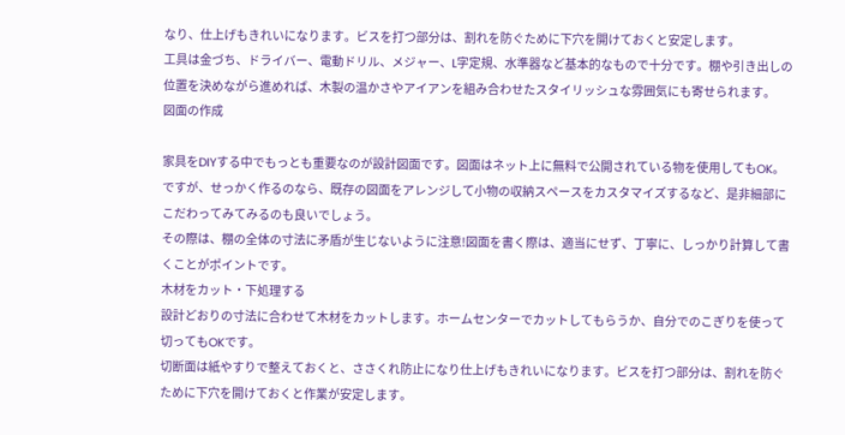なり、仕上げもきれいになります。ビスを打つ部分は、割れを防ぐために下穴を開けておくと安定します。
工具は金づち、ドライバー、電動ドリル、メジャー、L字定規、水準器など基本的なもので十分です。棚や引き出しの位置を決めながら進めれば、木製の温かさやアイアンを組み合わせたスタイリッシュな雰囲気にも寄せられます。
図面の作成

家具をDIYする中でもっとも重要なのが設計図面です。図面はネット上に無料で公開されている物を使用してもOK。
ですが、せっかく作るのなら、既存の図面をアレンジして小物の収納スペースをカスタマイズするなど、是非細部にこだわってみてみるのも良いでしょう。
その際は、棚の全体の寸法に矛盾が生じないように注意!図面を書く際は、適当にせず、丁寧に、しっかり計算して書くことがポイントです。
木材をカット・下処理する
設計どおりの寸法に合わせて木材をカットします。ホームセンターでカットしてもらうか、自分でのこぎりを使って切ってもOKです。
切断面は紙やすりで整えておくと、ささくれ防止になり仕上げもきれいになります。ビスを打つ部分は、割れを防ぐために下穴を開けておくと作業が安定します。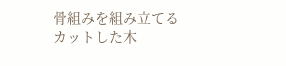骨組みを組み立てる
カットした木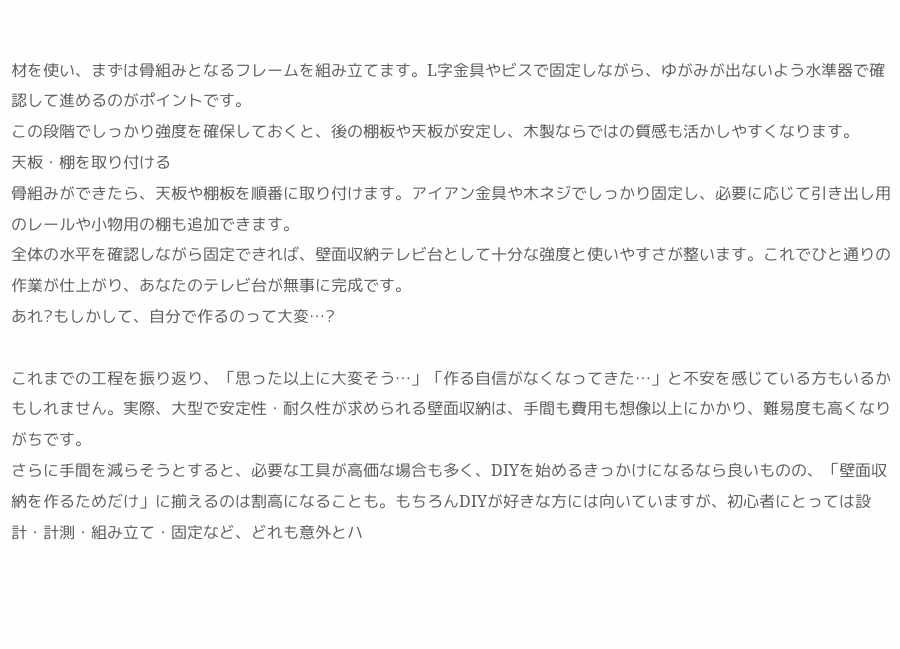材を使い、まずは骨組みとなるフレームを組み立てます。L字金具やビスで固定しながら、ゆがみが出ないよう水準器で確認して進めるのがポイントです。
この段階でしっかり強度を確保しておくと、後の棚板や天板が安定し、木製ならではの質感も活かしやすくなります。
天板・棚を取り付ける
骨組みができたら、天板や棚板を順番に取り付けます。アイアン金具や木ネジでしっかり固定し、必要に応じて引き出し用のレールや小物用の棚も追加できます。
全体の水平を確認しながら固定できれば、壁面収納テレビ台として十分な強度と使いやすさが整います。これでひと通りの作業が仕上がり、あなたのテレビ台が無事に完成です。
あれ?もしかして、自分で作るのって大変…?

これまでの工程を振り返り、「思った以上に大変そう…」「作る自信がなくなってきた…」と不安を感じている方もいるかもしれません。実際、大型で安定性・耐久性が求められる壁面収納は、手間も費用も想像以上にかかり、難易度も高くなりがちです。
さらに手間を減らそうとすると、必要な工具が高価な場合も多く、DIYを始めるきっかけになるなら良いものの、「壁面収納を作るためだけ」に揃えるのは割高になることも。もちろんDIYが好きな方には向いていますが、初心者にとっては設計・計測・組み立て・固定など、どれも意外とハ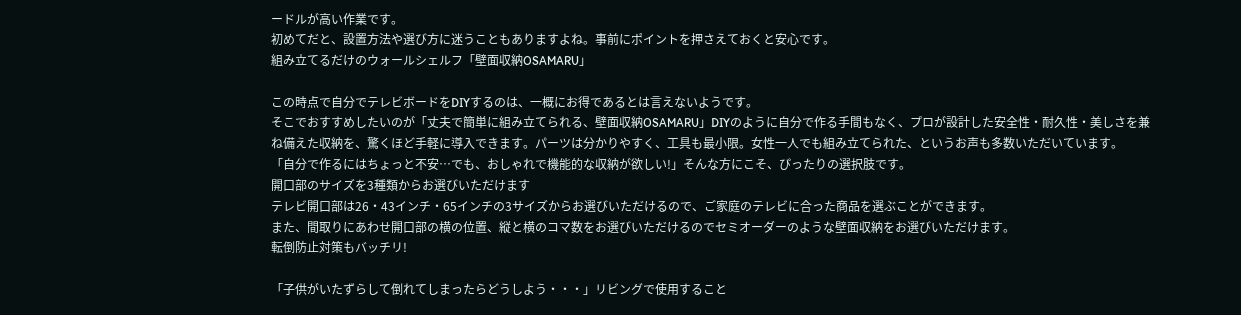ードルが高い作業です。
初めてだと、設置方法や選び方に迷うこともありますよね。事前にポイントを押さえておくと安心です。
組み立てるだけのウォールシェルフ「壁面収納OSAMARU」

この時点で自分でテレビボードをDIYするのは、一概にお得であるとは言えないようです。
そこでおすすめしたいのが「丈夫で簡単に組み立てられる、壁面収納OSAMARU」DIYのように自分で作る手間もなく、プロが設計した安全性・耐久性・美しさを兼ね備えた収納を、驚くほど手軽に導入できます。パーツは分かりやすく、工具も最小限。女性一人でも組み立てられた、というお声も多数いただいています。
「自分で作るにはちょっと不安…でも、おしゃれで機能的な収納が欲しい!」そんな方にこそ、ぴったりの選択肢です。
開口部のサイズを3種類からお選びいただけます
テレビ開口部は26・43インチ・65インチの3サイズからお選びいただけるので、ご家庭のテレビに合った商品を選ぶことができます。
また、間取りにあわせ開口部の横の位置、縦と横のコマ数をお選びいただけるのでセミオーダーのような壁面収納をお選びいただけます。
転倒防止対策もバッチリ!

「子供がいたずらして倒れてしまったらどうしよう・・・」リビングで使用すること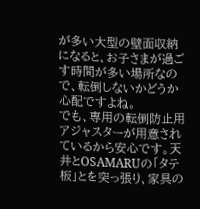が多い大型の壁面収納になると、お子さまが過ごす時間が多い場所なので、転倒しないかどうか心配ですよね。
でも、専用の転倒防止用アジャスターが用意されているから安心です。天井とOSAMARUの「タテ板」とを突っ張り、家具の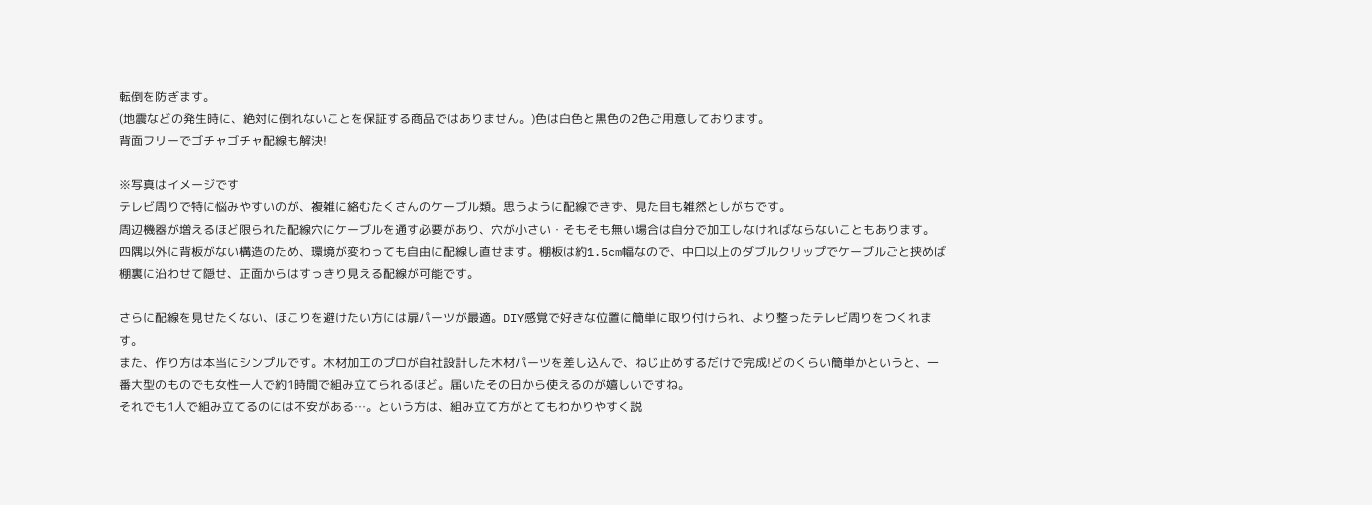転倒を防ぎます。
(地震などの発生時に、絶対に倒れないことを保証する商品ではありません。)色は白色と黒色の2色ご用意しております。
背面フリーでゴチャゴチャ配線も解決!

※写真はイメージです
テレビ周りで特に悩みやすいのが、複雑に絡むたくさんのケーブル類。思うように配線できず、見た目も雑然としがちです。
周辺機器が増えるほど限られた配線穴にケーブルを通す必要があり、穴が小さい・そもそも無い場合は自分で加工しなければならないこともあります。
四隅以外に背板がない構造のため、環境が変わっても自由に配線し直せます。棚板は約1.5cm幅なので、中口以上のダブルクリップでケーブルごと挟めば棚裏に沿わせて隠せ、正面からはすっきり見える配線が可能です。

さらに配線を見せたくない、ほこりを避けたい方には扉パーツが最適。DIY感覚で好きな位置に簡単に取り付けられ、より整ったテレビ周りをつくれます。
また、作り方は本当にシンプルです。木材加工のプロが自社設計した木材パーツを差し込んで、ねじ止めするだけで完成!どのくらい簡単かというと、一番大型のものでも女性一人で約1時間で組み立てられるほど。届いたその日から使えるのが嬉しいですね。
それでも1人で組み立てるのには不安がある…。という方は、組み立て方がとてもわかりやすく説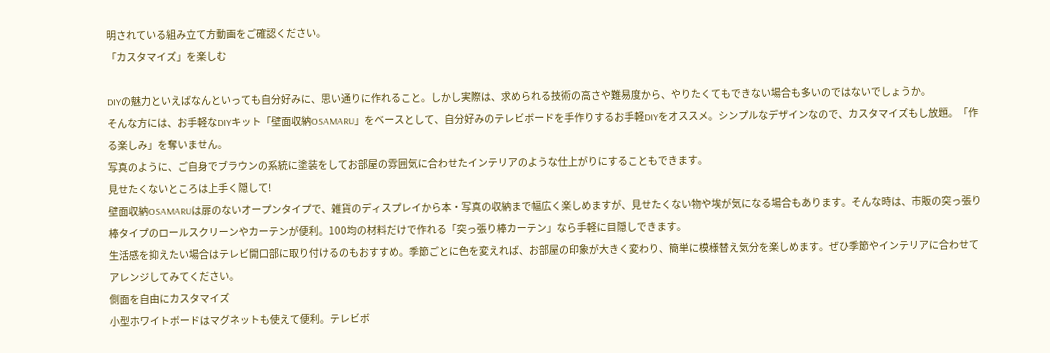明されている組み立て方動画をご確認ください。
「カスタマイズ」を楽しむ

DIYの魅力といえばなんといっても自分好みに、思い通りに作れること。しかし実際は、求められる技術の高さや難易度から、やりたくてもできない場合も多いのではないでしょうか。
そんな方には、お手軽なDIYキット「壁面収納OSAMARU」をベースとして、自分好みのテレビボードを手作りするお手軽DIYをオススメ。シンプルなデザインなので、カスタマイズもし放題。「作る楽しみ」を奪いません。
写真のように、ご自身でブラウンの系統に塗装をしてお部屋の雰囲気に合わせたインテリアのような仕上がりにすることもできます。
見せたくないところは上手く隠して!
壁面収納OSAMARUは扉のないオープンタイプで、雑貨のディスプレイから本・写真の収納まで幅広く楽しめますが、見せたくない物や埃が気になる場合もあります。そんな時は、市販の突っ張り棒タイプのロールスクリーンやカーテンが便利。100均の材料だけで作れる「突っ張り棒カーテン」なら手軽に目隠しできます。
生活感を抑えたい場合はテレビ開口部に取り付けるのもおすすめ。季節ごとに色を変えれば、お部屋の印象が大きく変わり、簡単に模様替え気分を楽しめます。ぜひ季節やインテリアに合わせてアレンジしてみてください。
側面を自由にカスタマイズ
小型ホワイトボードはマグネットも使えて便利。テレビボ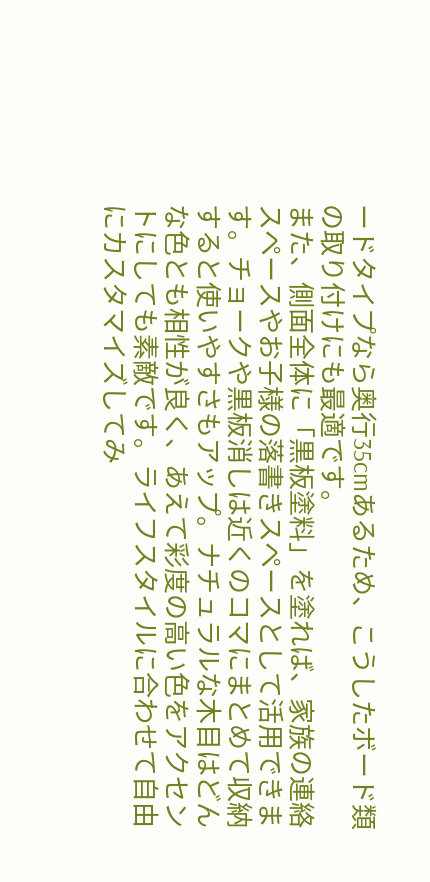ードタイプなら奥行35cmあるため、こうしたボード類の取り付けにも最適です。
また、側面全体に「黒板塗料」を塗れば、家族の連絡スペースやお子様の落書きスペースとして活用できます。チョークや黒板消しは近くのコマにまとめて収納すると使いやすさもアップ。ナチュラルな木目はどんな色とも相性が良く、あえて彩度の高い色をアクセントにしても素敵です。ライフスタイルに合わせて自由にカスタマイズしてみ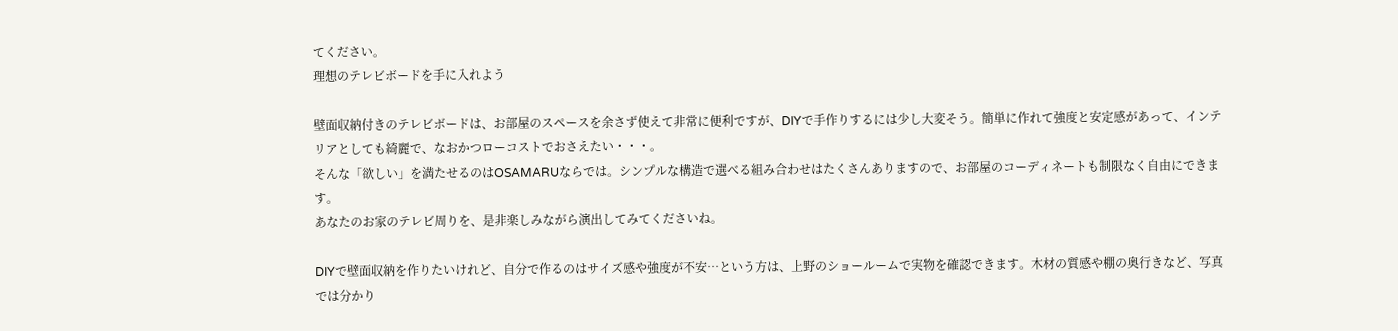てください。
理想のテレビボードを手に入れよう

壁面収納付きのテレビボードは、お部屋のスペースを余さず使えて非常に便利ですが、DIYで手作りするには少し大変そう。簡単に作れて強度と安定感があって、インテリアとしても綺麗で、なおかつローコストでおさえたい・・・。
そんな「欲しい」を満たせるのはOSAMARUならでは。シンプルな構造で選べる組み合わせはたくさんありますので、お部屋のコーディネートも制限なく自由にできます。
あなたのお家のテレビ周りを、是非楽しみながら演出してみてくださいね。

DIYで壁面収納を作りたいけれど、自分で作るのはサイズ感や強度が不安…という方は、上野のショールームで実物を確認できます。木材の質感や棚の奥行きなど、写真では分かり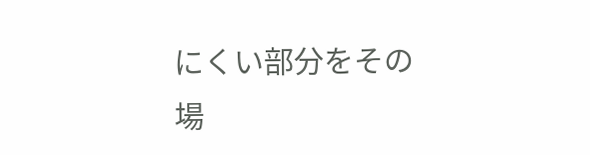にくい部分をその場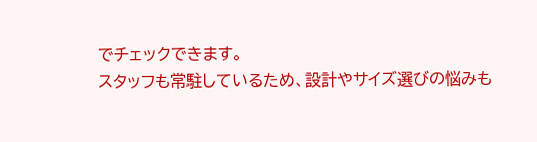でチェックできます。
スタッフも常駐しているため、設計やサイズ選びの悩みも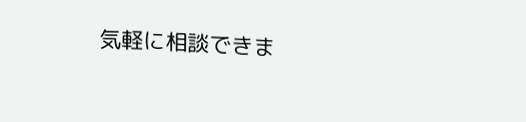気軽に相談できま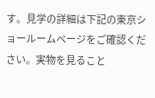す。見学の詳細は下記の東京ショールームページをご確認ください。実物を見ること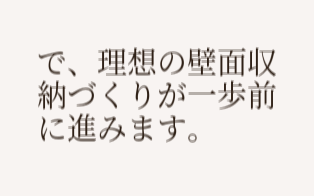で、理想の壁面収納づくりが一歩前に進みます。